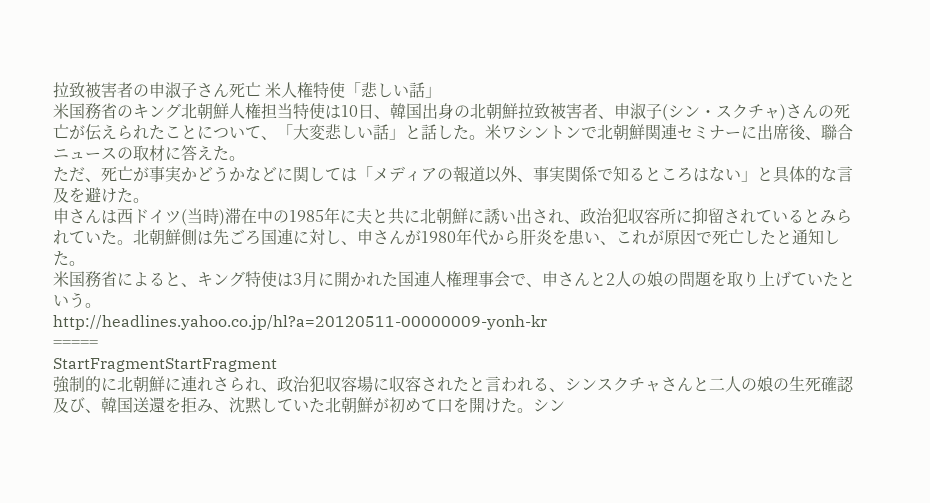拉致被害者の申淑子さん死亡 米人権特使「悲しい話」
米国務省のキング北朝鮮人権担当特使は10日、韓国出身の北朝鮮拉致被害者、申淑子(シン・スクチャ)さんの死亡が伝えられたことについて、「大変悲しい話」と話した。米ワシントンで北朝鮮関連セミナーに出席後、聯合ニュースの取材に答えた。
ただ、死亡が事実かどうかなどに関しては「メディアの報道以外、事実関係で知るところはない」と具体的な言及を避けた。
申さんは西ドイツ(当時)滞在中の1985年に夫と共に北朝鮮に誘い出され、政治犯収容所に抑留されているとみられていた。北朝鮮側は先ごろ国連に対し、申さんが1980年代から肝炎を患い、これが原因で死亡したと通知した。
米国務省によると、キング特使は3月に開かれた国連人権理事会で、申さんと2人の娘の問題を取り上げていたという。
http://headlines.yahoo.co.jp/hl?a=20120511-00000009-yonh-kr
=====
StartFragmentStartFragment
強制的に北朝鮮に連れさられ、政治犯収容場に収容されたと言われる、シンスクチャさんと二人の娘の生死確認及び、韓国送還を拒み、沈黙していた北朝鮮が初めて口を開けた。シン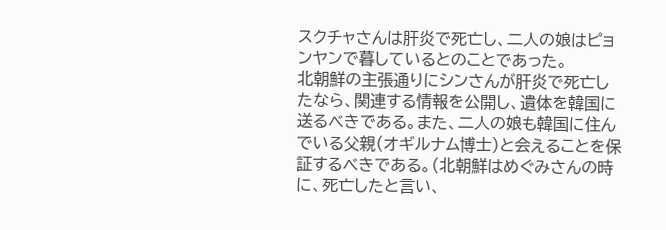スクチャさんは肝炎で死亡し、二人の娘はピョンヤンで暮しているとのことであった。
北朝鮮の主張通りにシンさんが肝炎で死亡したなら、関連する情報を公開し、遺体を韓国に送るべきである。また、二人の娘も韓国に住んでいる父親(オギルナム博士)と会えることを保証するべきである。(北朝鮮はめぐみさんの時に、死亡したと言い、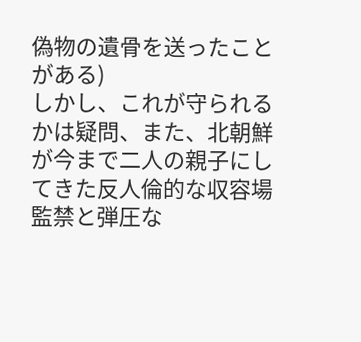偽物の遺骨を送ったことがある)
しかし、これが守られるかは疑問、また、北朝鮮が今まで二人の親子にしてきた反人倫的な収容場監禁と弾圧な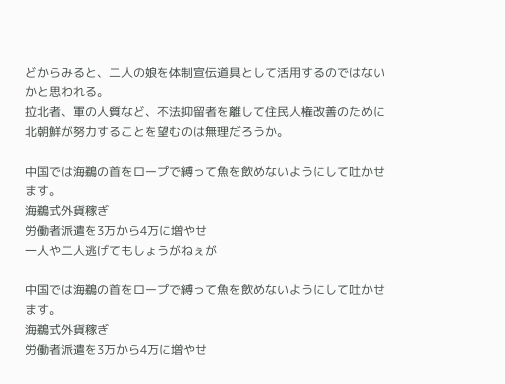どからみると、二人の娘を体制宣伝道具として活用するのではないかと思われる。
拉北者、軍の人質など、不法抑留者を離して住民人権改善のために北朝鮮が努力することを望むのは無理だろうか。

中国では海鵜の首をロープで縛って魚を飲めないようにして吐かせます。
海鵜式外貨稼ぎ
労働者派遣を3万から4万に増やせ
一人や二人逃げてもしょうがねぇが

中国では海鵜の首をロープで縛って魚を飲めないようにして吐かせます。
海鵜式外貨稼ぎ
労働者派遣を3万から4万に増やせ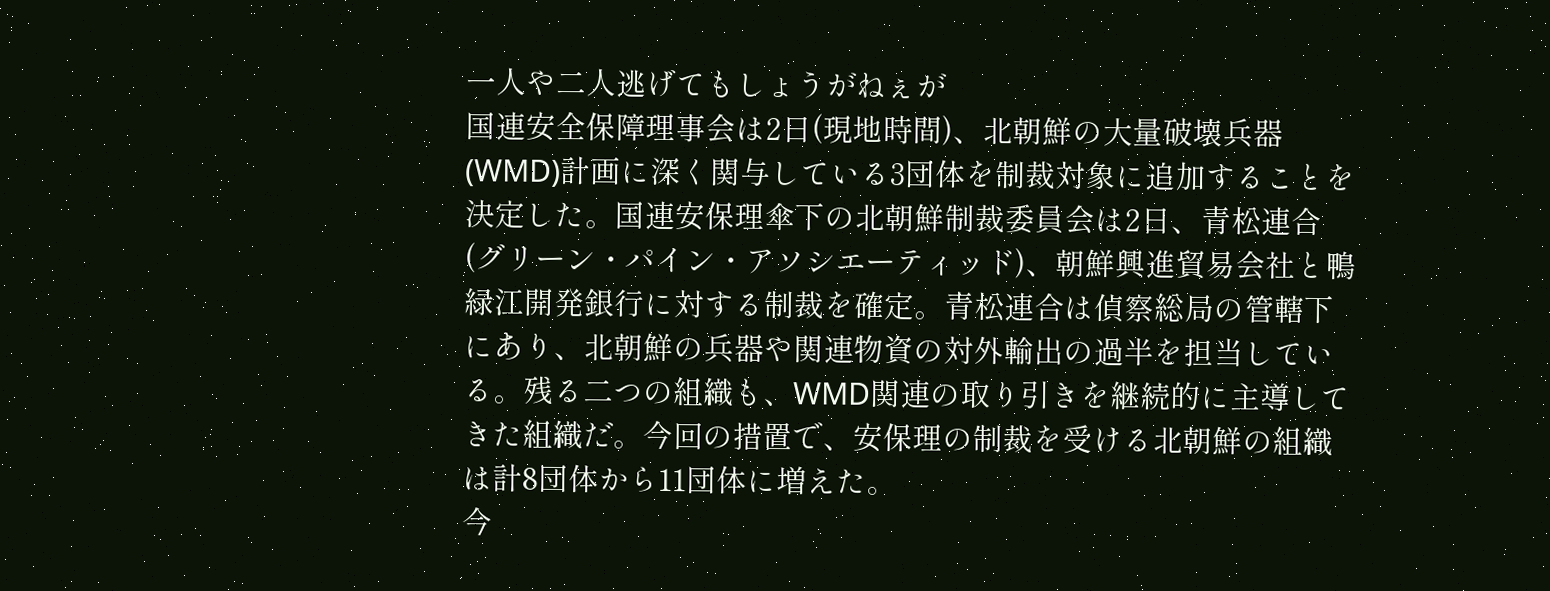一人や二人逃げてもしょうがねぇが
国連安全保障理事会は2日(現地時間)、北朝鮮の大量破壊兵器(WMD)計画に深く関与している3団体を制裁対象に追加することを決定した。国連安保理傘下の北朝鮮制裁委員会は2日、青松連合(グリーン・パイン・アソシエーティッド)、朝鮮興進貿易会社と鴨緑江開発銀行に対する制裁を確定。青松連合は偵察総局の管轄下にあり、北朝鮮の兵器や関連物資の対外輸出の過半を担当している。残る二つの組織も、WMD関連の取り引きを継続的に主導してきた組織だ。今回の措置で、安保理の制裁を受ける北朝鮮の組織は計8団体から11団体に増えた。
今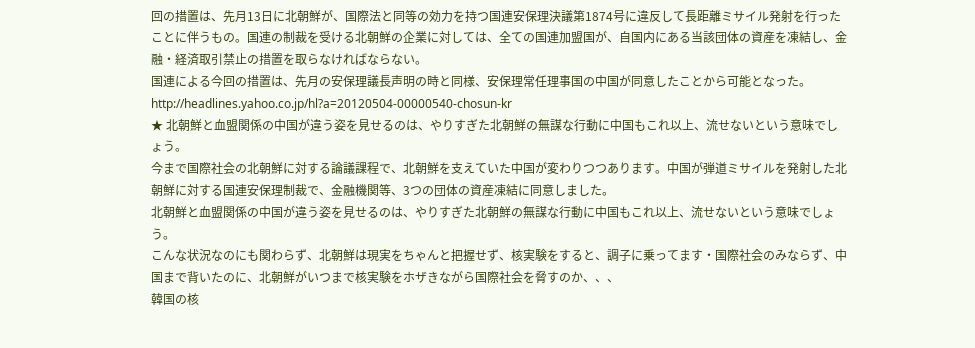回の措置は、先月13日に北朝鮮が、国際法と同等の効力を持つ国連安保理決議第1874号に違反して長距離ミサイル発射を行ったことに伴うもの。国連の制裁を受ける北朝鮮の企業に対しては、全ての国連加盟国が、自国内にある当該団体の資産を凍結し、金融・経済取引禁止の措置を取らなければならない。
国連による今回の措置は、先月の安保理議長声明の時と同様、安保理常任理事国の中国が同意したことから可能となった。
http://headlines.yahoo.co.jp/hl?a=20120504-00000540-chosun-kr
★ 北朝鮮と血盟関係の中国が違う姿を見せるのは、やりすぎた北朝鮮の無謀な行動に中国もこれ以上、流せないという意味でしょう。
今まで国際社会の北朝鮮に対する論議課程で、北朝鮮を支えていた中国が変わりつつあります。中国が弾道ミサイルを発射した北朝鮮に対する国連安保理制裁で、金融機関等、3つの団体の資産凍結に同意しました。
北朝鮮と血盟関係の中国が違う姿を見せるのは、やりすぎた北朝鮮の無謀な行動に中国もこれ以上、流せないという意味でしょう。
こんな状況なのにも関わらず、北朝鮮は現実をちゃんと把握せず、核実験をすると、調子に乗ってます・国際社会のみならず、中国まで背いたのに、北朝鮮がいつまで核実験をホザきながら国際社会を脅すのか、、、
韓国の核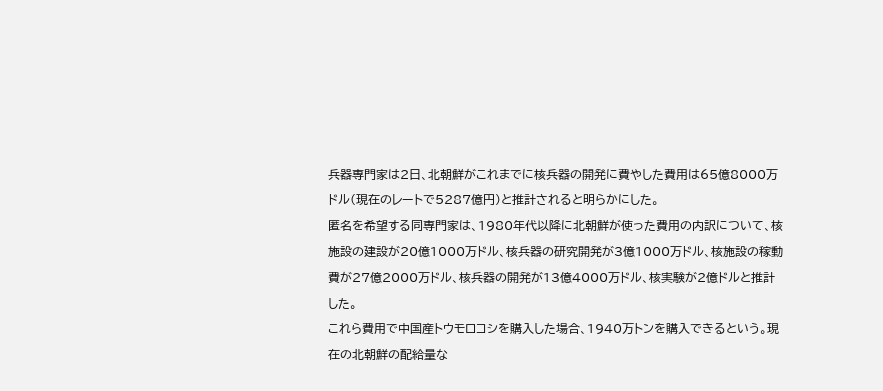兵器専門家は2日、北朝鮮がこれまでに核兵器の開発に費やした費用は65億8000万ドル(現在のレートで5287億円)と推計されると明らかにした。
匿名を希望する同専門家は、1980年代以降に北朝鮮が使った費用の内訳について、核施設の建設が20億1000万ドル、核兵器の研究開発が3億1000万ドル、核施設の稼動費が27億2000万ドル、核兵器の開発が13億4000万ドル、核実験が2億ドルと推計した。
これら費用で中国産トウモロコシを購入した場合、1940万トンを購入できるという。現在の北朝鮮の配給量な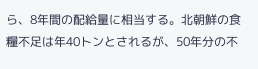ら、8年間の配給量に相当する。北朝鮮の食糧不足は年40トンとされるが、50年分の不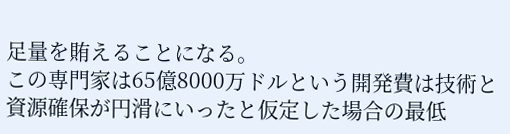足量を賄えることになる。
この専門家は65億8000万ドルという開発費は技術と資源確保が円滑にいったと仮定した場合の最低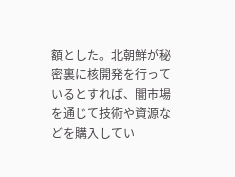額とした。北朝鮮が秘密裏に核開発を行っているとすれば、闇市場を通じて技術や資源などを購入してい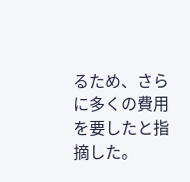るため、さらに多くの費用を要したと指摘した。